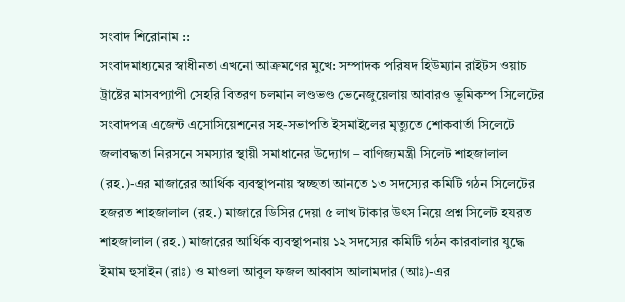সংবাদ শিরোনাম ::
সংবাদমাধ্যমের স্বাধীনতা এখনো আক্রমণের মুখে: সম্পাদক পরিষদ হিউম্যান রাইটস ওয়াচ ট্রাষ্টের মাসবপ্যাপী সেহরি বিতরণ চলমান লণ্ডভণ্ড ভেনেজুয়েলায় আবারও ভূমিকম্প সিলেটের সংবাদপত্র এজেন্ট এসোসিয়েশনের সহ-সভাপতি ইসমাইলের মৃত্যুতে শোকবার্তা সিলেটে জলাবদ্ধতা নিরসনে সমস্যার স্থায়ী সমাধানের উদ্যোগ – বাণিজ্যমন্ত্রী সিলেট শাহজালাল (রহ.)-এর মাজারের আর্থিক ব্যবস্থাপনায় স্বচ্ছতা আনতে ১৩ সদস্যের কমিটি গঠন সিলেটের হজরত শাহজালাল (রহ.) মাজারে ডিসির দেয়া ৫ লাখ টাকার উৎস নিয়ে প্রশ্ন সিলেট হযরত শাহজালাল (রহ.) মাজারের আর্থিক ব্যবস্থাপনায় ১২ সদস্যের কমিটি গঠন কারবালার যুদ্ধে ইমাম হুসাইন (রাঃ) ও মাওলা আবুল ফজল আব্বাস আলামদার (আঃ)-এর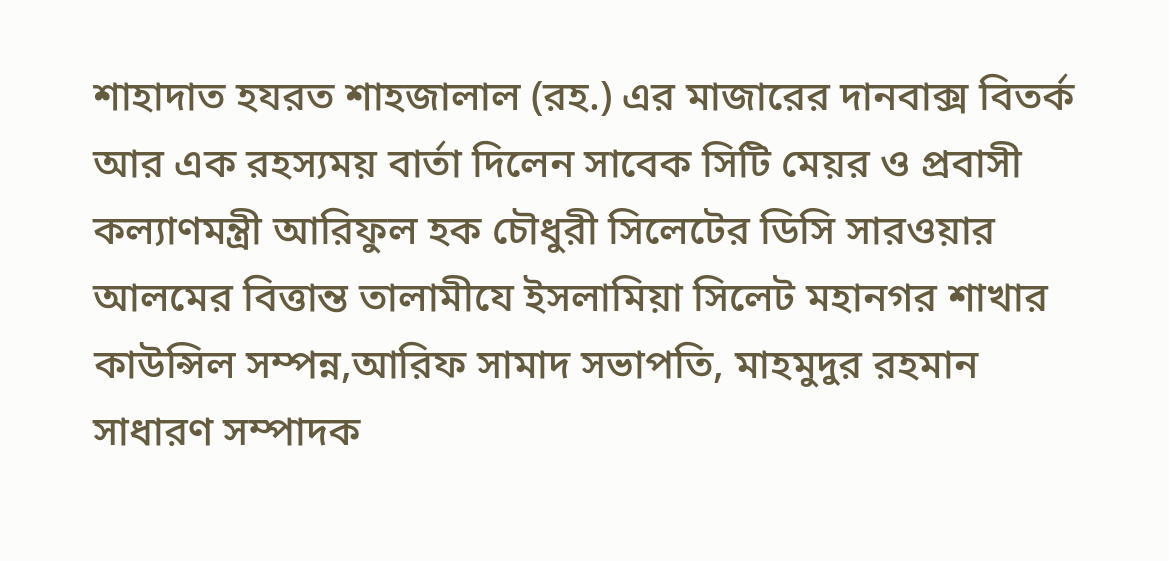শাহাদাত হযরত শাহজালাল (রহ.) এর মাজারের দানবাক্স বিতর্ক আর এক রহস্যময় বার্তা দিলেন সাবেক সিটি মেয়র ও প্রবাসী কল্যাণমন্ত্রী আরিফুল হক চৌধুরী সিলেটের ডিসি সারওয়ার আলমের বিত্তান্ত তালামীযে ইসলামিয়া সিলেট মহানগর শাখার কাউন্সিল সম্পন্ন,আরিফ সামাদ সভাপতি, মাহমুদুর রহমান সাধারণ সম্পাদক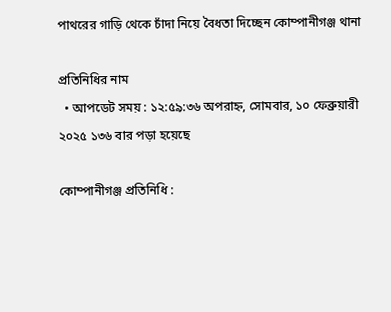পাথরের গাড়ি থেকে চাঁদা নিয়ে বৈধতা দিচ্ছেন কোম্পানীগঞ্জ থানা

প্রতিনিধির নাম
  • আপডেট সময় : ১২:৫৯:৩৬ অপরাহ্ন, সোমবার, ১০ ফেব্রুয়ারী ২০২৫ ১৩৬ বার পড়া হয়েছে

কোম্পানীগঞ্জ প্রতিনিধি :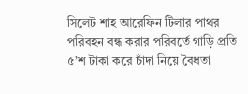সিলেট শাহ আরেফিন টিলার পাথর পরিবহন বন্ধ করার পরিবর্তে গাড়ি প্রতি ৫’শ টাকা করে চাঁদা নিয়ে বৈধতা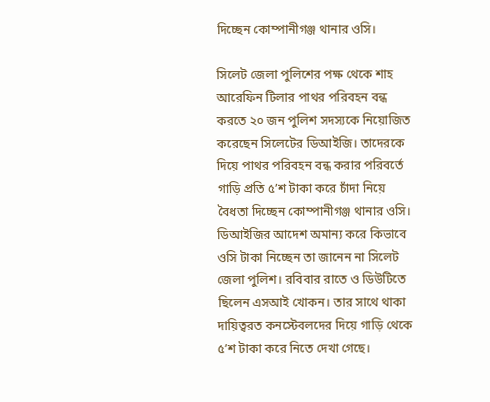দিচ্ছেন কোম্পানীগঞ্জ থানার ওসি।

সিলেট জেলা পুলিশের পক্ষ থেকে শাহ আরেফিন টিলার পাথর পরিবহন বন্ধ করতে ২০ জন পুলিশ সদস্যকে নিয়োজিত করেছেন সিলেটের ডিআইজি। তাদেরকে দিয়ে পাথর পরিবহন বন্ধ করার পরিবর্তে গাড়ি প্রতি ৫’শ টাকা করে চাঁদা নিয়ে বৈধতা দিচ্ছেন কোম্পানীগঞ্জ থানার ওসি। ডিআইজির আদেশ অমান্য করে কিভাবে ওসি টাকা নিচ্ছেন তা জানেন না সিলেট জেলা পুলিশ। রবিবার রাতে ও ডিউটিতে ছিলেন এসআই খোকন। তার সাথে থাকা দায়িত্বরত কনস্টেবলদের দিয়ে গাড়ি থেকে ৫’শ টাকা করে নিতে দেখা গেছে।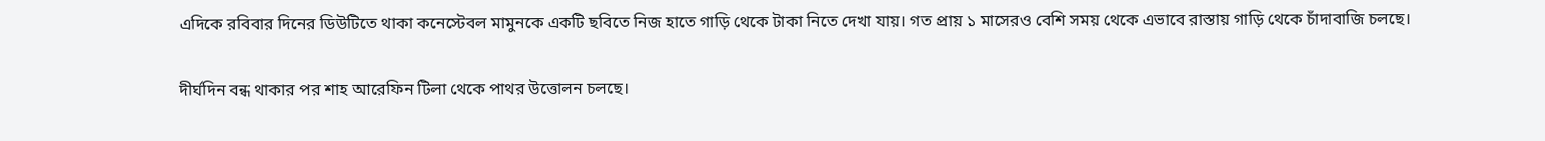এদিকে রবিবার দিনের ডিউটিতে থাকা কনেস্টেবল মামুনকে একটি ছবিতে নিজ হাতে গাড়ি থেকে টাকা নিতে দেখা যায়। গত প্রায় ১ মাসেরও বেশি সময় থেকে এভাবে রাস্তায় গাড়ি থেকে চাঁদাবাজি চলছে।

দীর্ঘদিন বন্ধ থাকার পর শাহ আরেফিন টিলা থেকে পাথর উত্তোলন চলছে।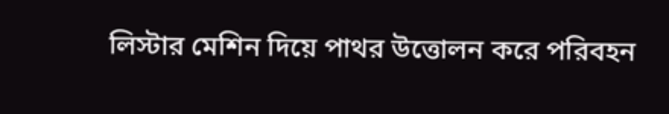লিস্টার মেশিন দিয়ে পাথর উত্তোলন করে পরিবহন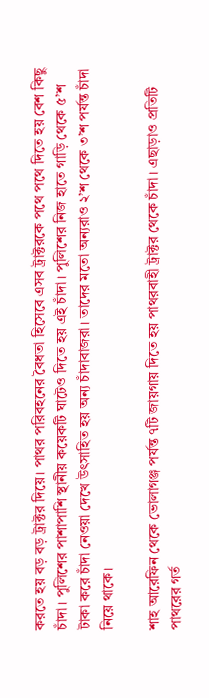করতে হয় বড় বড় ট্রাক্টর দিয়ে। পাথর পরিবহনের বৈধতা হিসেবে এসব ট্রাক্টরকে পথে পথে দিতে হয় বেশ কিছু চাঁদা। পুলিশের পাশাপাশি স্থানীয় কয়েকটি ঘাটেও দিতে হয় এই চাঁদা। পুলিশের নিজ হাতে গাড়ি থেকে ৫’শ টাকা করে চাঁদা নেওয়া দেখে উৎসাহিত হয় অন্য চাঁদাবাজরা। তাদের মতো অন্যরাও ২’শ থেকে ৩’শ পর্যন্ত চাঁদা নিয়ে থাকে।

শাহ আরেফিন থেকে ভোলাগঞ্জ পর্যন্ত ৭টি জায়গায় দিতে হয় পাথরবাহী ট্রাক্টর থেকে চাঁদা। এছাড়াও প্রতিটি পাথরের গর্ত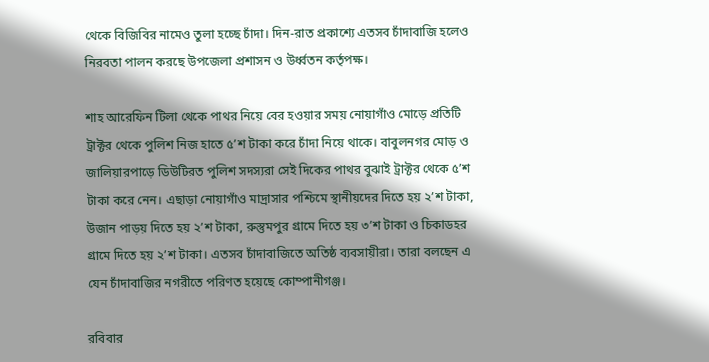থেকে বিজিবির নামেও তুলা হচ্ছে চাঁদা। দিন-রাত প্রকাশ্যে এতসব চাঁদাবাজি হলেও নিরবতা পালন করছে উপজেলা প্রশাসন ও উর্ধ্বতন কর্তৃপক্ষ।

শাহ আরেফিন টিলা থেকে পাথর নিয়ে বের হওয়ার সময় নোয়াগাঁও মোড়ে প্রতিটি ট্রাক্টর থেকে পুলিশ নিজ হাতে ৫’শ টাকা করে চাঁদা নিয়ে থাকে। বাবুলনগর মোড় ও জালিয়ারপাড়ে ডিউটিরত পুলিশ সদস্যরা সেই দিকের পাথর বুঝাই ট্রাক্টর থেকে ৫’শ টাকা করে নেন। এছাড়া নোয়াগাঁও মাদ্রাসার পশ্চিমে স্থানীয়দের দিতে হয় ২’শ টাকা, উজান পাড়য় দিতে হয় ২’শ টাকা, রুস্তুমপুর গ্রামে দিতে হয় ৩’শ টাকা ও চিকাডহর গ্রামে দিতে হয় ২’শ টাকা। এতসব চাঁদাবাজিতে অতিষ্ঠ ব্যবসায়ীরা। তারা বলছেন এ যেন চাঁদাবাজির নগরীতে পরিণত হয়েছে কোম্পানীগঞ্জ।

রবিবার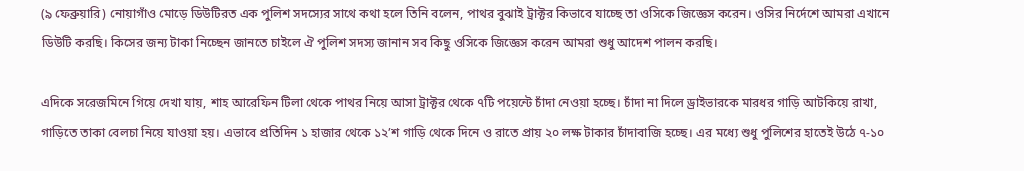(৯ ফেব্রুয়ারি) নোয়াগাঁও মোড়ে ডিউটিরত এক পুলিশ সদস্যের সাথে কথা হলে তিনি বলেন, পাথর বুঝাই ট্রাক্টর কিভাবে যাচ্ছে তা ওসিকে জিজ্ঞেস করেন। ওসির নির্দেশে আমরা এখানে ডিউটি করছি। কিসের জন্য টাকা নিচ্ছেন জানতে চাইলে ঐ পুলিশ সদস্য জানান সব কিছু ওসিকে জিজ্ঞেস করেন আমরা শুধু আদেশ পালন করছি।

এদিকে সরেজমিনে গিয়ে দেখা যায়, শাহ আরেফিন টিলা থেকে পাথর নিয়ে আসা ট্রাক্টর থেকে ৭টি পয়েন্টে চাঁদা নেওয়া হচ্ছে। চাঁদা না দিলে ড্রাইভারকে মারধর গাড়ি আটকিয়ে রাখা, গাড়িতে তাকা বেলচা নিয়ে যাওয়া হয়। এভাবে প্রতিদিন ১ হাজার থেকে ১২’শ গাড়ি থেকে দিনে ও রাতে প্রায় ২০ লক্ষ টাকার চাঁদাবাজি হচ্ছে। এর মধ্যে শুধু পুলিশের হাতেই উঠে ৭-১০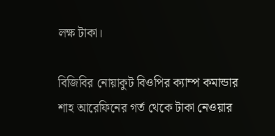লক্ষ টাকা।

বিজিবির নোয়াকুট বিওপির ক্যাম্প কমান্ডার শাহ আরেফিনের গর্ত থেকে টাকা নেওয়ার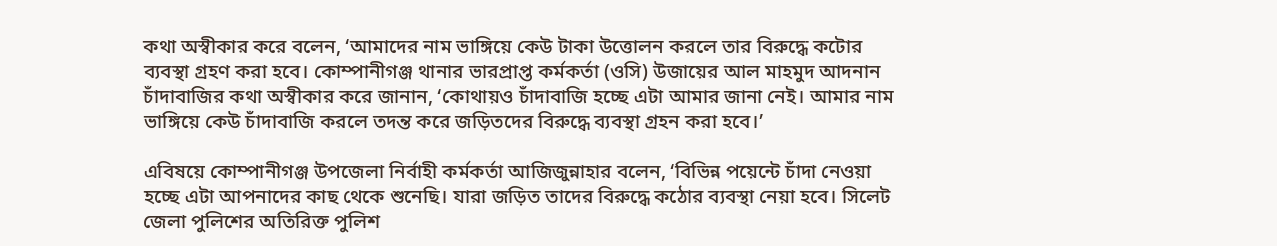কথা অস্বীকার করে বলেন, ‘আমাদের নাম ভাঙ্গিয়ে কেউ টাকা উত্তোলন করলে তার বিরুদ্ধে কটোর ব্যবস্থা গ্রহণ করা হবে। কোম্পানীগঞ্জ থানার ভারপ্রাপ্ত কর্মকর্তা (ওসি) উজায়ের আল মাহমুদ আদনান চাঁদাবাজির কথা অস্বীকার করে জানান, ‘কোথায়ও চাঁদাবাজি হচ্ছে এটা আমার জানা নেই। আমার নাম ভাঙ্গিয়ে কেউ চাঁদাবাজি করলে তদন্ত করে জড়িতদের বিরুদ্ধে ব্যবস্থা গ্রহন করা হবে।’

এবিষয়ে কোম্পানীগঞ্জ উপজেলা নির্বাহী কর্মকর্তা আজিজুন্নাহার বলেন, ‘বিভিন্ন পয়েন্টে চাঁদা নেওয়া হচ্ছে এটা আপনাদের কাছ থেকে শুনেছি। যারা জড়িত তাদের বিরুদ্ধে কঠোর ব্যবস্থা নেয়া হবে। সিলেট জেলা পুলিশের অতিরিক্ত পুলিশ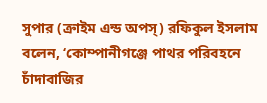সুপার (ক্রাইম এন্ড অপস্) রফিকুল ইসলাম বলেন, ‘কোম্পানীগঞ্জে পাথর পরিবহনে চাঁদাবাজির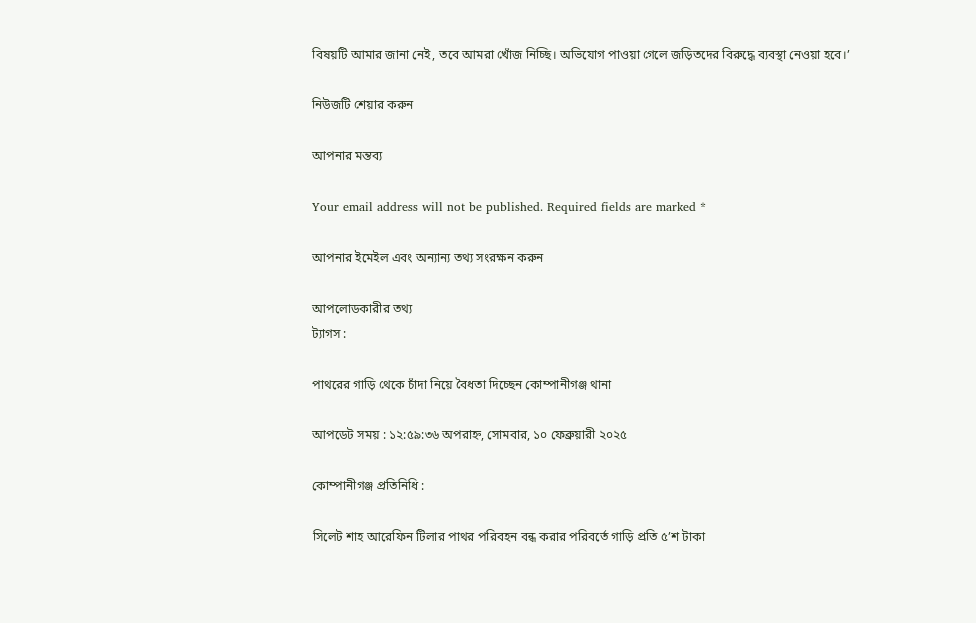বিষয়টি আমার জানা নেই, তবে আমরা খোঁজ নিচ্ছি। অভিযোগ পাওয়া গেলে জড়িতদের বিরুদ্ধে ব্যবস্থা নেওয়া হবে।’

নিউজটি শেয়ার করুন

আপনার মন্তব্য

Your email address will not be published. Required fields are marked *

আপনার ইমেইল এবং অন্যান্য তথ্য সংরক্ষন করুন

আপলোডকারীর তথ্য
ট্যাগস :

পাথরের গাড়ি থেকে চাঁদা নিয়ে বৈধতা দিচ্ছেন কোম্পানীগঞ্জ থানা

আপডেট সময় : ১২:৫৯:৩৬ অপরাহ্ন, সোমবার, ১০ ফেব্রুয়ারী ২০২৫

কোম্পানীগঞ্জ প্রতিনিধি :

সিলেট শাহ আরেফিন টিলার পাথর পরিবহন বন্ধ করার পরিবর্তে গাড়ি প্রতি ৫’শ টাকা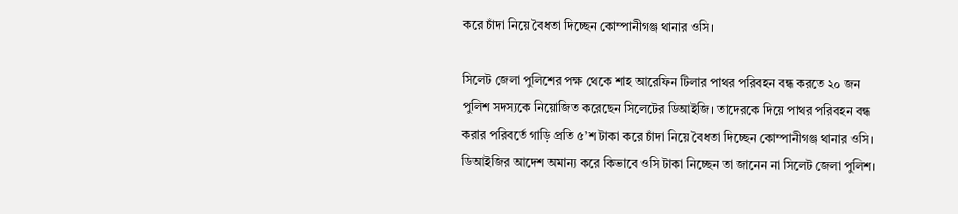করে চাঁদা নিয়ে বৈধতা দিচ্ছেন কোম্পানীগঞ্জ থানার ওসি।

সিলেট জেলা পুলিশের পক্ষ থেকে শাহ আরেফিন টিলার পাথর পরিবহন বন্ধ করতে ২০ জন পুলিশ সদস্যকে নিয়োজিত করেছেন সিলেটের ডিআইজি। তাদেরকে দিয়ে পাথর পরিবহন বন্ধ করার পরিবর্তে গাড়ি প্রতি ৫’শ টাকা করে চাঁদা নিয়ে বৈধতা দিচ্ছেন কোম্পানীগঞ্জ থানার ওসি। ডিআইজির আদেশ অমান্য করে কিভাবে ওসি টাকা নিচ্ছেন তা জানেন না সিলেট জেলা পুলিশ।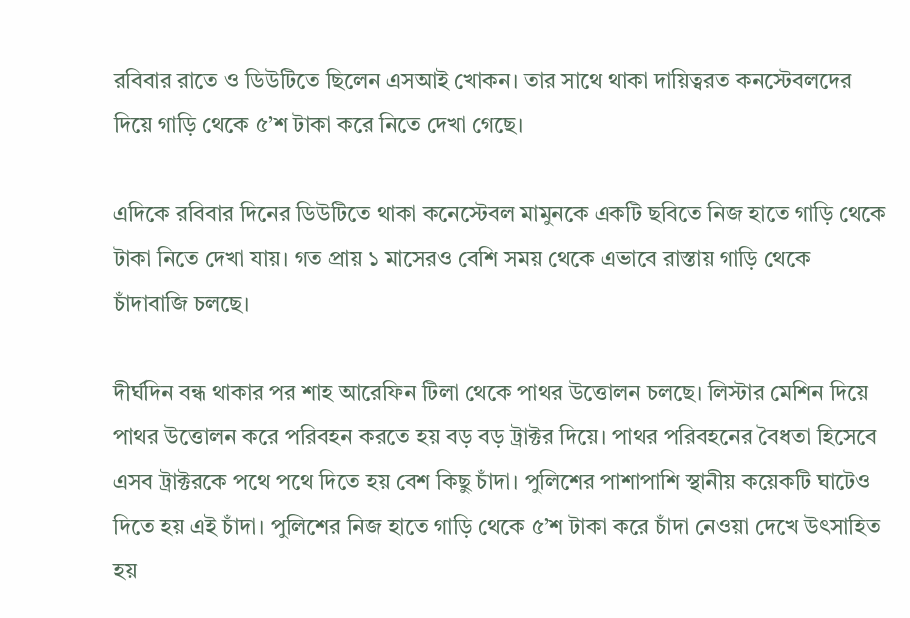রবিবার রাতে ও ডিউটিতে ছিলেন এসআই খোকন। তার সাথে থাকা দায়িত্বরত কনস্টেবলদের দিয়ে গাড়ি থেকে ৫’শ টাকা করে নিতে দেখা গেছে।

এদিকে রবিবার দিনের ডিউটিতে থাকা কনেস্টেবল মামুনকে একটি ছবিতে নিজ হাতে গাড়ি থেকে টাকা নিতে দেখা যায়। গত প্রায় ১ মাসেরও বেশি সময় থেকে এভাবে রাস্তায় গাড়ি থেকে চাঁদাবাজি চলছে।

দীর্ঘদিন বন্ধ থাকার পর শাহ আরেফিন টিলা থেকে পাথর উত্তোলন চলছে। লিস্টার মেশিন দিয়ে পাথর উত্তোলন করে পরিবহন করতে হয় বড় বড় ট্রাক্টর দিয়ে। পাথর পরিবহনের বৈধতা হিসেবে এসব ট্রাক্টরকে পথে পথে দিতে হয় বেশ কিছু চাঁদা। পুলিশের পাশাপাশি স্থানীয় কয়েকটি ঘাটেও দিতে হয় এই চাঁদা। পুলিশের নিজ হাতে গাড়ি থেকে ৫’শ টাকা করে চাঁদা নেওয়া দেখে উৎসাহিত হয়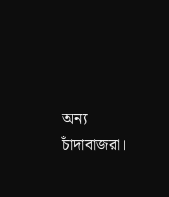অন্য চাঁদাবাজরা।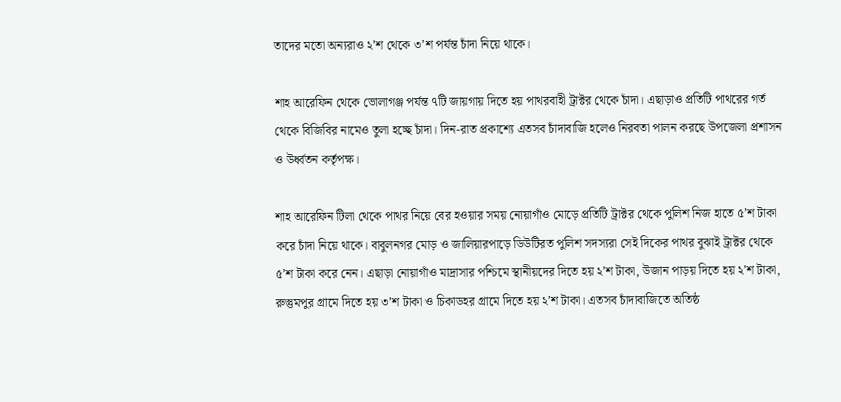তাদের মতো অন্যরাও ২’শ থেকে ৩’শ পর্যন্ত চাঁদা নিয়ে থাকে।

শাহ আরেফিন থেকে ভোলাগঞ্জ পর্যন্ত ৭টি জায়গায় দিতে হয় পাথরবাহী ট্রাক্টর থেকে চাঁদা। এছাড়াও প্রতিটি পাথরের গর্ত থেকে বিজিবির নামেও তুলা হচ্ছে চাঁদা। দিন-রাত প্রকাশ্যে এতসব চাঁদাবাজি হলেও নিরবতা পালন করছে উপজেলা প্রশাসন ও উর্ধ্বতন কর্তৃপক্ষ।

শাহ আরেফিন টিলা থেকে পাথর নিয়ে বের হওয়ার সময় নোয়াগাঁও মোড়ে প্রতিটি ট্রাক্টর থেকে পুলিশ নিজ হাতে ৫’শ টাকা করে চাঁদা নিয়ে থাকে। বাবুলনগর মোড় ও জালিয়ারপাড়ে ডিউটিরত পুলিশ সদস্যরা সেই দিকের পাথর বুঝাই ট্রাক্টর থেকে ৫’শ টাকা করে নেন। এছাড়া নোয়াগাঁও মাদ্রাসার পশ্চিমে স্থানীয়দের দিতে হয় ২’শ টাকা, উজান পাড়য় দিতে হয় ২’শ টাকা, রুস্তুমপুর গ্রামে দিতে হয় ৩’শ টাকা ও চিকাডহর গ্রামে দিতে হয় ২’শ টাকা। এতসব চাঁদাবাজিতে অতিষ্ঠ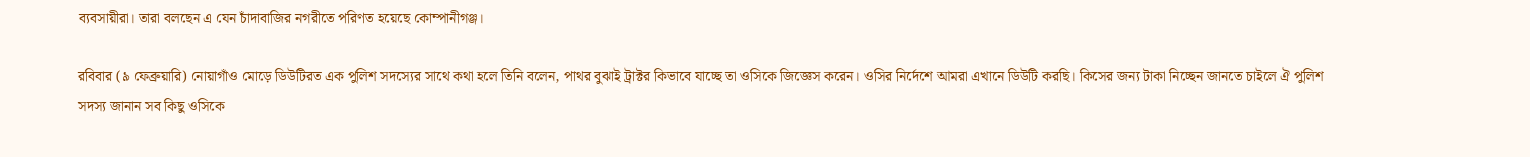ব্যবসায়ীরা। তারা বলছেন এ যেন চাঁদাবাজির নগরীতে পরিণত হয়েছে কোম্পানীগঞ্জ।

রবিবার (৯ ফেব্রুয়ারি) নোয়াগাঁও মোড়ে ডিউটিরত এক পুলিশ সদস্যের সাথে কথা হলে তিনি বলেন, পাথর বুঝাই ট্রাক্টর কিভাবে যাচ্ছে তা ওসিকে জিজ্ঞেস করেন। ওসির নির্দেশে আমরা এখানে ডিউটি করছি। কিসের জন্য টাকা নিচ্ছেন জানতে চাইলে ঐ পুলিশ সদস্য জানান সব কিছু ওসিকে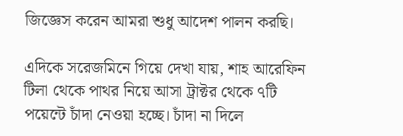জিজ্ঞেস করেন আমরা শুধু আদেশ পালন করছি।

এদিকে সরেজমিনে গিয়ে দেখা যায়, শাহ আরেফিন টিলা থেকে পাথর নিয়ে আসা ট্রাক্টর থেকে ৭টি পয়েন্টে চাঁদা নেওয়া হচ্ছে। চাঁদা না দিলে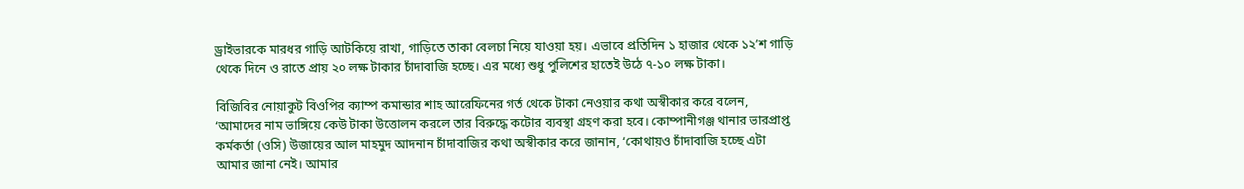ড্রাইভারকে মারধর গাড়ি আটকিয়ে রাখা, গাড়িতে তাকা বেলচা নিয়ে যাওয়া হয়। এভাবে প্রতিদিন ১ হাজার থেকে ১২’শ গাড়ি থেকে দিনে ও রাতে প্রায় ২০ লক্ষ টাকার চাঁদাবাজি হচ্ছে। এর মধ্যে শুধু পুলিশের হাতেই উঠে ৭-১০ লক্ষ টাকা।

বিজিবির নোয়াকুট বিওপির ক্যাম্প কমান্ডার শাহ আরেফিনের গর্ত থেকে টাকা নেওয়ার কথা অস্বীকার করে বলেন, ‘আমাদের নাম ভাঙ্গিয়ে কেউ টাকা উত্তোলন করলে তার বিরুদ্ধে কটোর ব্যবস্থা গ্রহণ করা হবে। কোম্পানীগঞ্জ থানার ভারপ্রাপ্ত কর্মকর্তা (ওসি) উজায়ের আল মাহমুদ আদনান চাঁদাবাজির কথা অস্বীকার করে জানান, ‘কোথায়ও চাঁদাবাজি হচ্ছে এটা আমার জানা নেই। আমার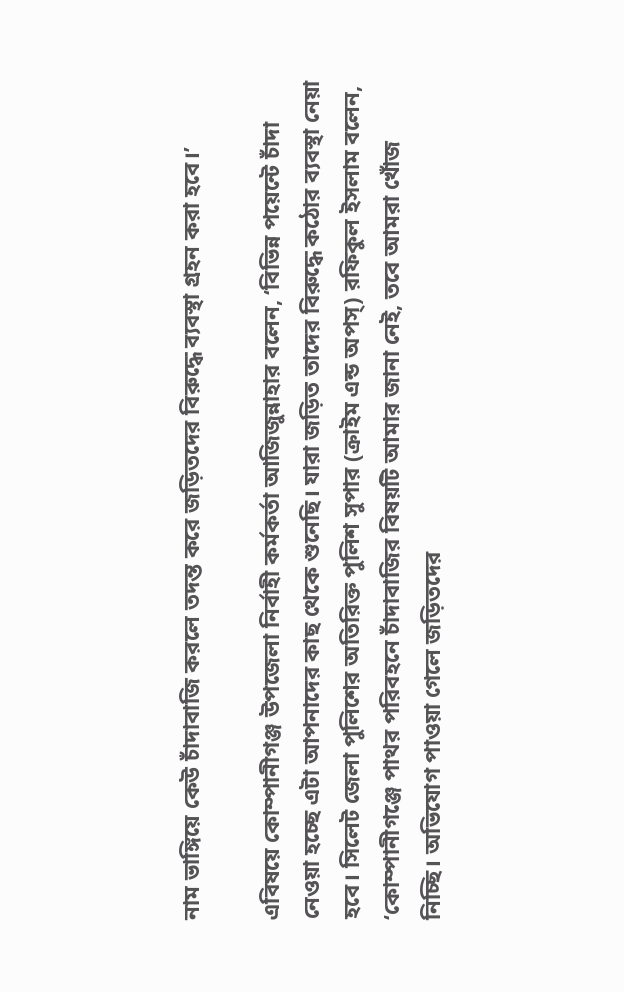নাম ভাঙ্গিয়ে কেউ চাঁদাবাজি করলে তদন্ত করে জড়িতদের বিরুদ্ধে ব্যবস্থা গ্রহন করা হবে।’

এবিষয়ে কোম্পানীগঞ্জ উপজেলা নির্বাহী কর্মকর্তা আজিজুন্নাহার বলেন, ‘বিভিন্ন পয়েন্টে চাঁদা নেওয়া হচ্ছে এটা আপনাদের কাছ থেকে শুনেছি। যারা জড়িত তাদের বিরুদ্ধে কঠোর ব্যবস্থা নেয়া হবে। সিলেট জেলা পুলিশের অতিরিক্ত পুলিশ সুপার (ক্রাইম এন্ড অপস্) রফিকুল ইসলাম বলেন, ‘কোম্পানীগঞ্জে পাথর পরিবহনে চাঁদাবাজির বিষয়টি আমার জানা নেই, তবে আমরা খোঁজ নিচ্ছি। অভিযোগ পাওয়া গেলে জড়িতদের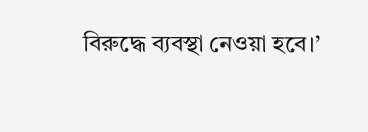বিরুদ্ধে ব্যবস্থা নেওয়া হবে।’